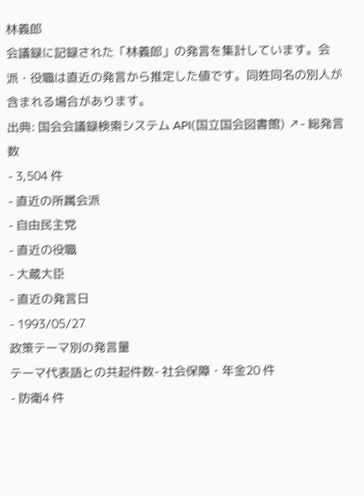林義郎
会議録に記録された「林義郎」の発言を集計しています。会派・役職は直近の発言から推定した値です。同姓同名の別人が含まれる場合があります。
出典: 国会会議録検索システム API(国立国会図書館) ↗- 総発言数
- 3,504 件
- 直近の所属会派
- 自由民主党
- 直近の役職
- 大蔵大臣
- 直近の発言日
- 1993/05/27
政策テーマ別の発言量
テーマ代表語との共起件数- 社会保障・年金20 件
- 防衛4 件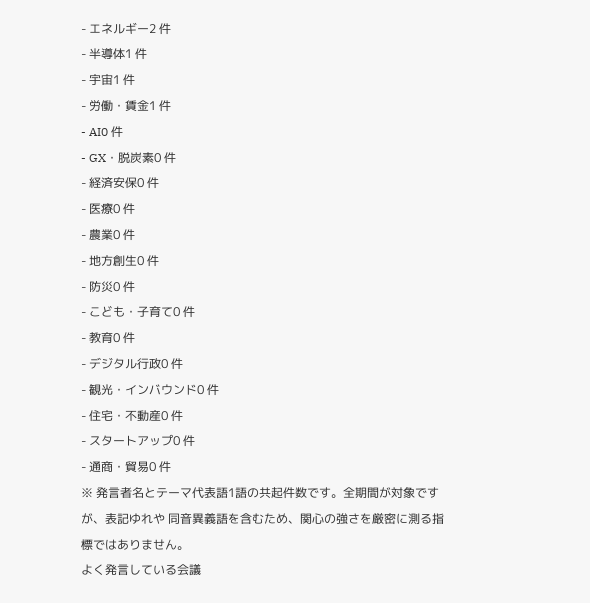- エネルギー2 件
- 半導体1 件
- 宇宙1 件
- 労働・賃金1 件
- AI0 件
- GX・脱炭素0 件
- 経済安保0 件
- 医療0 件
- 農業0 件
- 地方創生0 件
- 防災0 件
- こども・子育て0 件
- 教育0 件
- デジタル行政0 件
- 観光・インバウンド0 件
- 住宅・不動産0 件
- スタートアップ0 件
- 通商・貿易0 件
※ 発言者名とテーマ代表語1語の共起件数です。全期間が対象ですが、表記ゆれや 同音異義語を含むため、関心の強さを厳密に測る指標ではありません。
よく発言している会議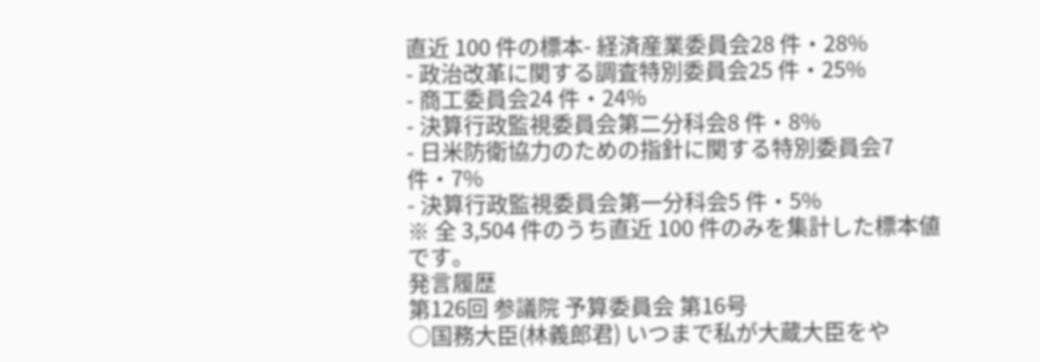直近 100 件の標本- 経済産業委員会28 件・28%
- 政治改革に関する調査特別委員会25 件・25%
- 商工委員会24 件・24%
- 決算行政監視委員会第二分科会8 件・8%
- 日米防衛協力のための指針に関する特別委員会7 件・7%
- 決算行政監視委員会第一分科会5 件・5%
※ 全 3,504 件のうち直近 100 件のみを集計した標本値です。
発言履歴
第126回 参議院 予算委員会 第16号
○国務大臣(林義郎君) いつまで私が大蔵大臣をや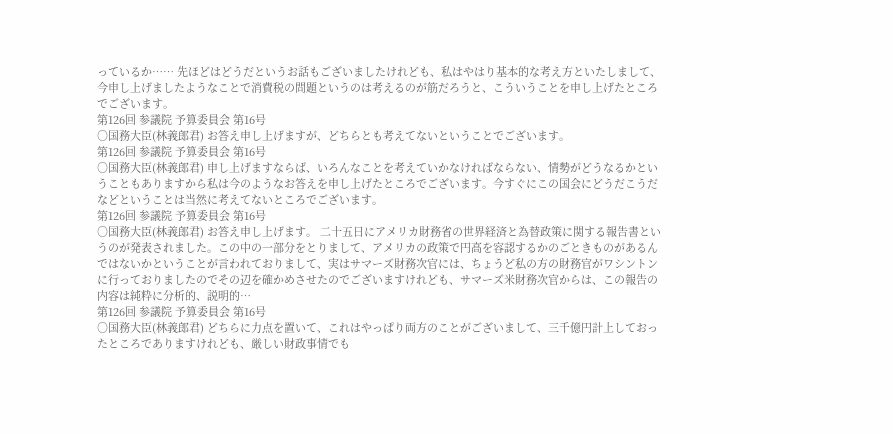っているか…… 先ほどはどうだというお話もございましたけれども、私はやはり基本的な考え方といたしまして、今申し上げましたようなことで消費税の問題というのは考えるのが筋だろうと、こういうことを申し上げたところでございます。
第126回 参議院 予算委員会 第16号
○国務大臣(林義郎君) お答え申し上げますが、どちらとも考えてないということでございます。
第126回 参議院 予算委員会 第16号
○国務大臣(林義郎君) 申し上げますならば、いろんなことを考えていかなければならない、情勢がどうなるかということもありますから私は今のようなお答えを申し上げたところでございます。今すぐにこの国会にどうだこうだなどということは当然に考えてないところでございます。
第126回 参議院 予算委員会 第16号
○国務大臣(林義郎君) お答え申し上げます。 二十五日にアメリカ財務省の世界経済と為替政策に関する報告書というのが発表されました。この中の一部分をとりまして、アメリカの政策で円高を容認するかのごときものがあるんではないかということが言われておりまして、実はサマーズ財務次官には、ちょうど私の方の財務官がワシントンに行っておりましたのでその辺を確かめさせたのでございますけれども、サマーズ米財務次官からは、この報告の内容は純粋に分析的、説明的…
第126回 参議院 予算委員会 第16号
○国務大臣(林義郎君) どちらに力点を置いて、これはやっぱり両方のことがございまして、三千億円計上しておったところでありますけれども、厳しい財政事情でも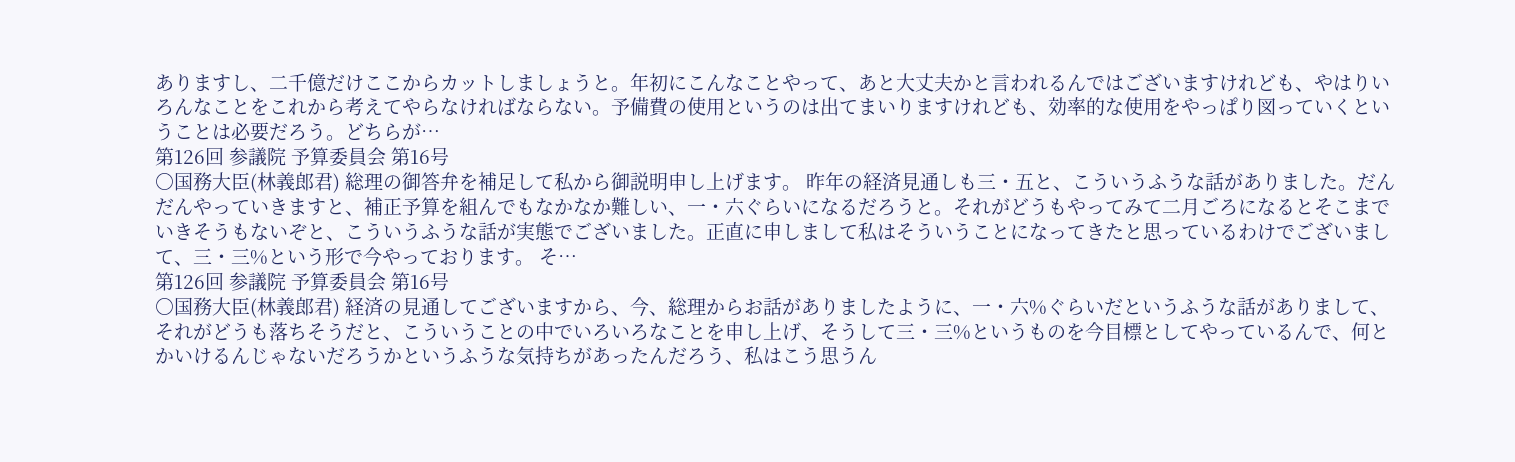ありますし、二千億だけここからカットしましょうと。年初にこんなことやって、あと大丈夫かと言われるんではございますけれども、やはりいろんなことをこれから考えてやらなければならない。予備費の使用というのは出てまいりますけれども、効率的な使用をやっぱり図っていくということは必要だろう。どちらが…
第126回 参議院 予算委員会 第16号
○国務大臣(林義郎君) 総理の御答弁を補足して私から御説明申し上げます。 昨年の経済見通しも三・五と、こういうふうな話がありました。だんだんやっていきますと、補正予算を組んでもなかなか難しい、一・六ぐらいになるだろうと。それがどうもやってみて二月ごろになるとそこまでいきそうもないぞと、こういうふうな話が実態でございました。正直に申しまして私はそういうことになってきたと思っているわけでございまして、三・三%という形で今やっております。 そ…
第126回 参議院 予算委員会 第16号
○国務大臣(林義郎君) 経済の見通してございますから、今、総理からお話がありましたように、一・六%ぐらいだというふうな話がありまして、それがどうも落ちそうだと、こういうことの中でいろいろなことを申し上げ、そうして三・三%というものを今目標としてやっているんで、何とかいけるんじゃないだろうかというふうな気持ちがあったんだろう、私はこう思うん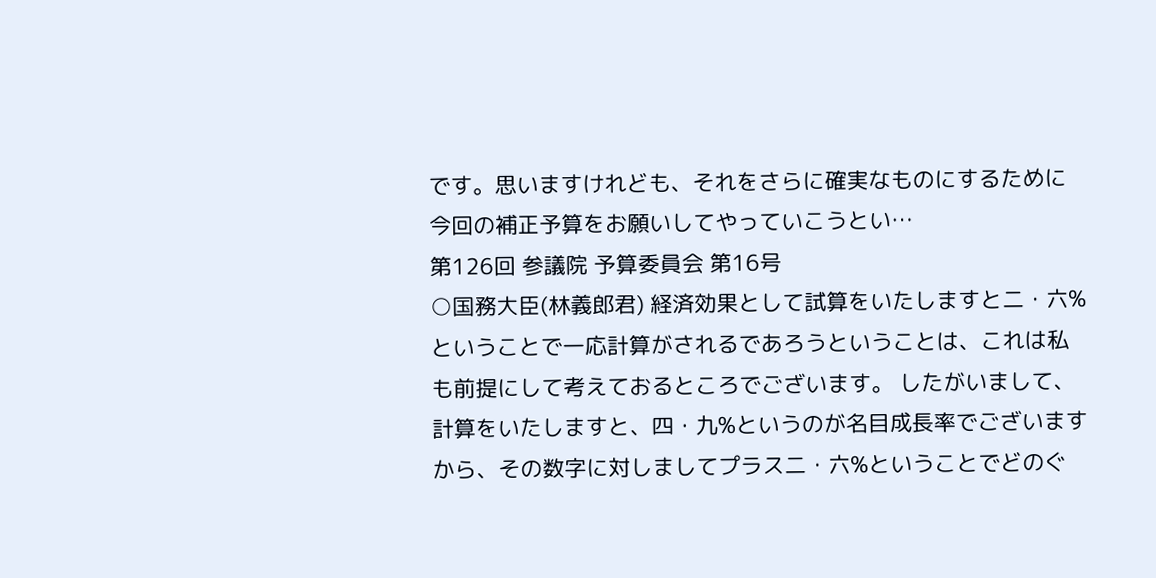です。思いますけれども、それをさらに確実なものにするために今回の補正予算をお願いしてやっていこうとい…
第126回 参議院 予算委員会 第16号
○国務大臣(林義郎君) 経済効果として試算をいたしますと二・六%ということで一応計算がされるであろうということは、これは私も前提にして考えておるところでございます。 したがいまして、計算をいたしますと、四・九%というのが名目成長率でございますから、その数字に対しましてプラス二・六%ということでどのぐ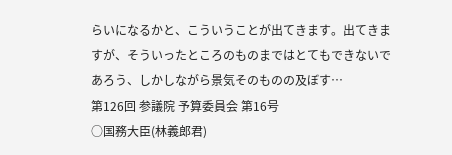らいになるかと、こういうことが出てきます。出てきますが、そういったところのものまではとてもできないであろう、しかしながら景気そのものの及ぼす…
第126回 参議院 予算委員会 第16号
○国務大臣(林義郎君)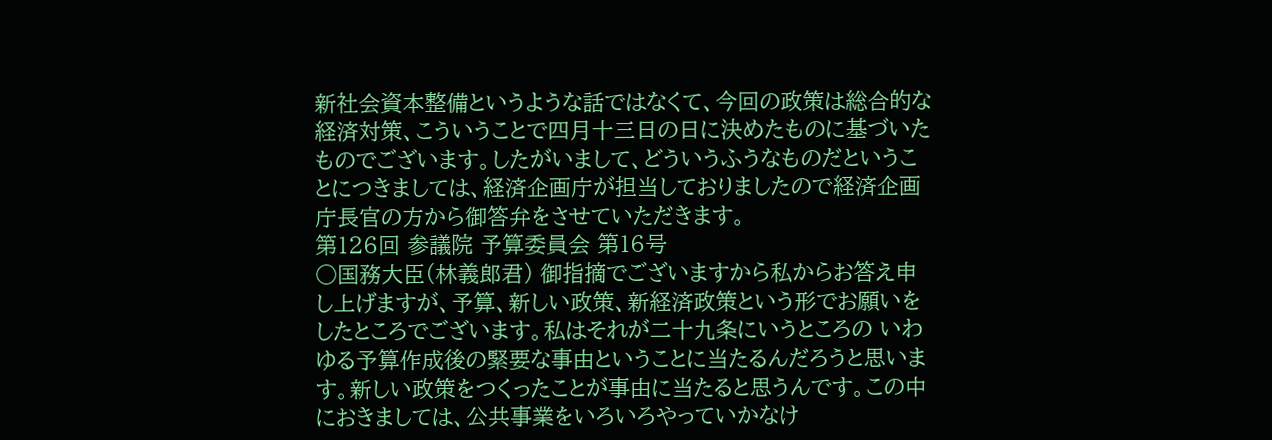新社会資本整備というような話ではなくて、今回の政策は総合的な経済対策、こういうことで四月十三日の日に決めたものに基づいたものでございます。したがいまして、どういうふうなものだということにつきましては、経済企画庁が担当しておりましたので経済企画庁長官の方から御答弁をさせていただきます。
第126回 参議院 予算委員会 第16号
○国務大臣(林義郎君) 御指摘でございますから私からお答え申し上げますが、予算、新しい政策、新経済政策という形でお願いをしたところでございます。私はそれが二十九条にいうところの いわゆる予算作成後の緊要な事由ということに当たるんだろうと思います。新しい政策をつくったことが事由に当たると思うんです。この中におきましては、公共事業をいろいろやっていかなけ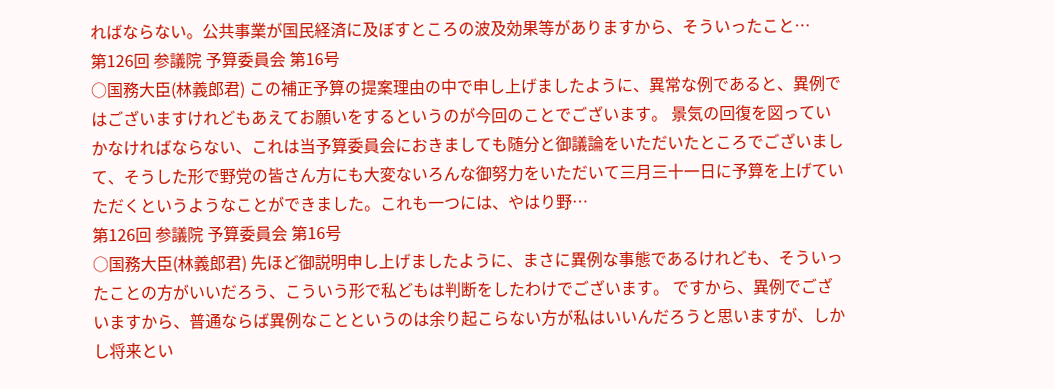ればならない。公共事業が国民経済に及ぼすところの波及効果等がありますから、そういったこと…
第126回 参議院 予算委員会 第16号
○国務大臣(林義郎君) この補正予算の提案理由の中で申し上げましたように、異常な例であると、異例ではございますけれどもあえてお願いをするというのが今回のことでございます。 景気の回復を図っていかなければならない、これは当予算委員会におきましても随分と御議論をいただいたところでございまして、そうした形で野党の皆さん方にも大変ないろんな御努力をいただいて三月三十一日に予算を上げていただくというようなことができました。これも一つには、やはり野…
第126回 参議院 予算委員会 第16号
○国務大臣(林義郎君) 先ほど御説明申し上げましたように、まさに異例な事態であるけれども、そういったことの方がいいだろう、こういう形で私どもは判断をしたわけでございます。 ですから、異例でございますから、普通ならば異例なことというのは余り起こらない方が私はいいんだろうと思いますが、しかし将来とい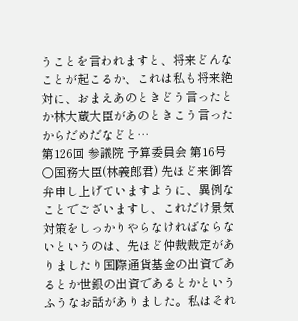うことを言われますと、将来どんなことが起こるか、これは私も将来絶対に、おまえあのときどう言ったとか林大蔵大臣があのときこう言ったからだめだなどと…
第126回 参議院 予算委員会 第16号
○国務大臣(林義郎君) 先ほど来御答弁申し上げていますように、異例なことでございますし、これだけ景気対策をしっかりやらなければならないというのは、先ほど仲裁裁定がありましたり国際通貨基金の出資であるとか世銀の出資であるとかというふうなお話がありました。私はそれ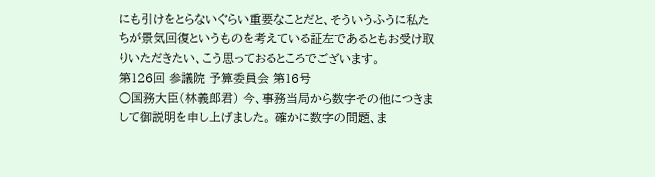にも引けをとらないぐらい重要なことだと、そういうふうに私たちが景気回復というものを考えている証左であるともお受け取りいただきたい、こう思っておるところでございます。
第126回 参議院 予算委員会 第16号
○国務大臣(林義郎君) 今、事務当局から数字その他につきまして御説明を申し上げました。 確かに数字の問題、ま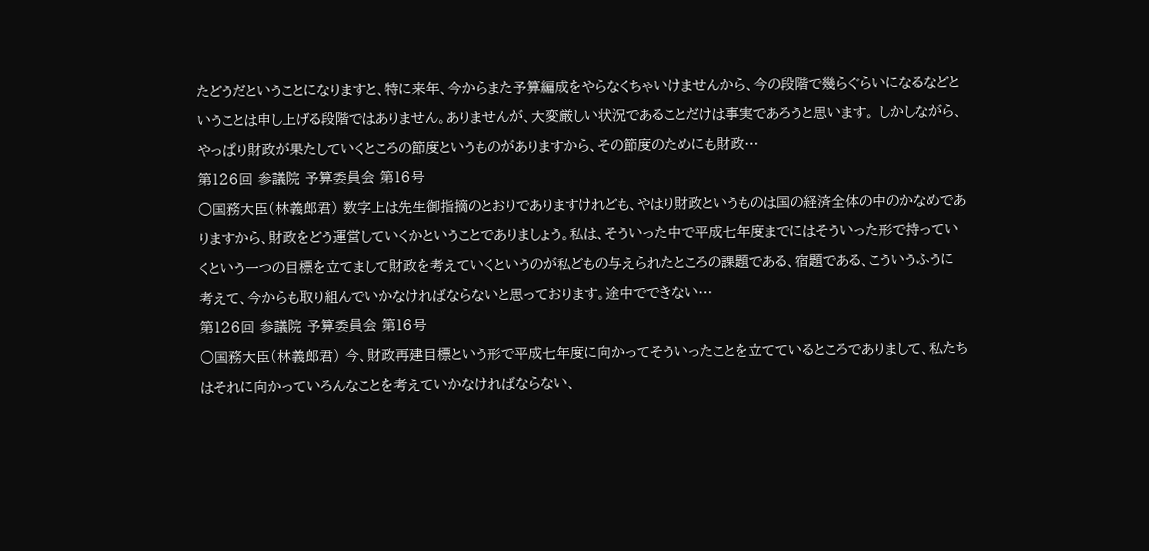たどうだということになりますと、特に来年、今からまた予算編成をやらなくちゃいけませんから、今の段階で幾らぐらいになるなどということは申し上げる段階ではありません。ありませんが、大変厳しい状況であることだけは事実であろうと思います。 しかしながら、やっぱり財政が果たしていくところの節度というものがありますから、その節度のためにも財政…
第126回 参議院 予算委員会 第16号
○国務大臣(林義郎君) 数字上は先生御指摘のとおりでありますけれども、やはり財政というものは国の経済全体の中のかなめでありますから、財政をどう運営していくかということでありましょう。私は、そういった中で平成七年度までにはそういった形で持っていくという一つの目標を立てまして財政を考えていくというのが私どもの与えられたところの課題である、宿題である、こういうふうに考えて、今からも取り組んでいかなければならないと思っております。途中でできない…
第126回 参議院 予算委員会 第16号
○国務大臣(林義郎君) 今、財政再建目標という形で平成七年度に向かってそういったことを立てているところでありまして、私たちはそれに向かっていろんなことを考えていかなければならない、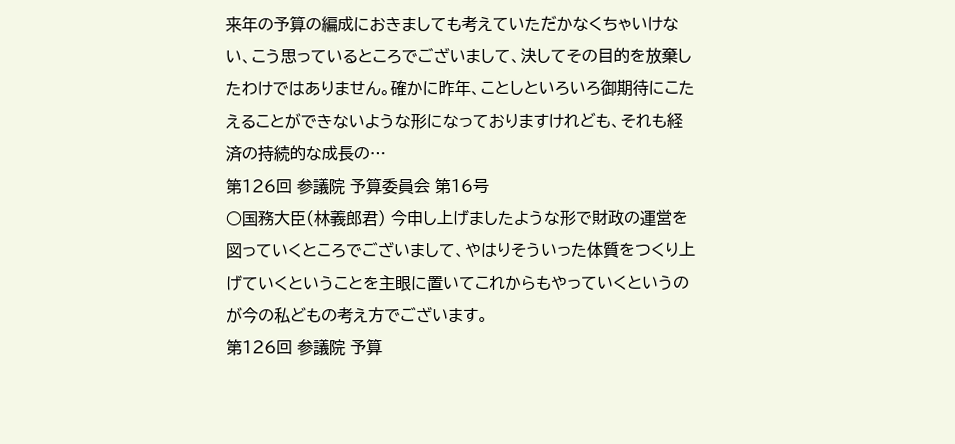来年の予算の編成におきましても考えていただかなくちゃいけない、こう思っているところでございまして、決してその目的を放棄したわけではありません。確かに昨年、ことしといろいろ御期待にこたえることができないような形になっておりますけれども、それも経済の持続的な成長の…
第126回 参議院 予算委員会 第16号
○国務大臣(林義郎君) 今申し上げましたような形で財政の運営を図っていくところでございまして、やはりそういった体質をつくり上げていくということを主眼に置いてこれからもやっていくというのが今の私どもの考え方でございます。
第126回 参議院 予算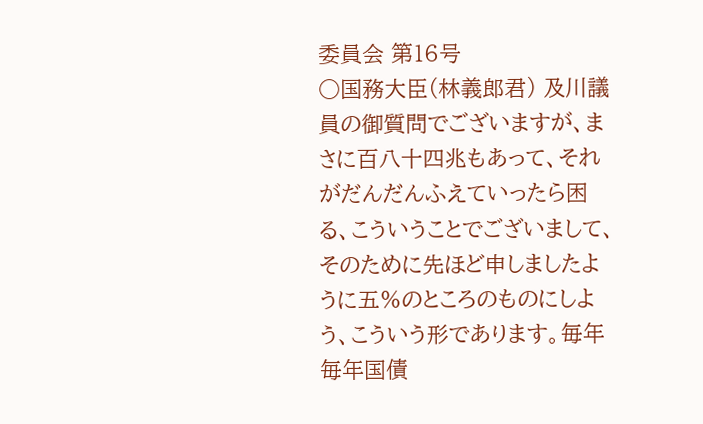委員会 第16号
○国務大臣(林義郎君) 及川議員の御質問でございますが、まさに百八十四兆もあって、それがだんだんふえていったら困る、こういうことでございまして、そのために先ほど申しましたように五%のところのものにしよう、こういう形であります。毎年毎年国債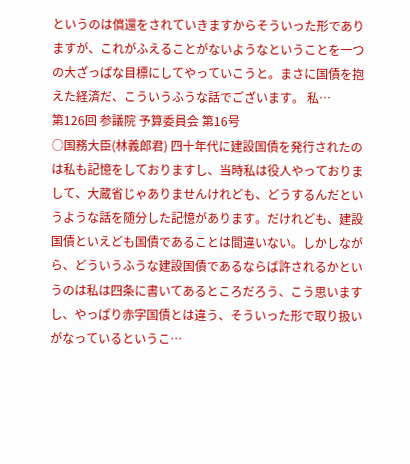というのは償還をされていきますからそういった形でありますが、これがふえることがないようなということを一つの大ざっぱな目標にしてやっていこうと。まさに国債を抱えた経済だ、こういうふうな話でございます。 私…
第126回 参議院 予算委員会 第16号
○国務大臣(林義郎君) 四十年代に建設国債を発行されたのは私も記憶をしておりますし、当時私は役人やっておりまして、大蔵省じゃありませんけれども、どうするんだというような話を随分した記憶があります。だけれども、建設国債といえども国債であることは間違いない。しかしながら、どういうふうな建設国債であるならば許されるかというのは私は四条に書いてあるところだろう、こう思いますし、やっぱり赤字国債とは違う、そういった形で取り扱いがなっているというこ…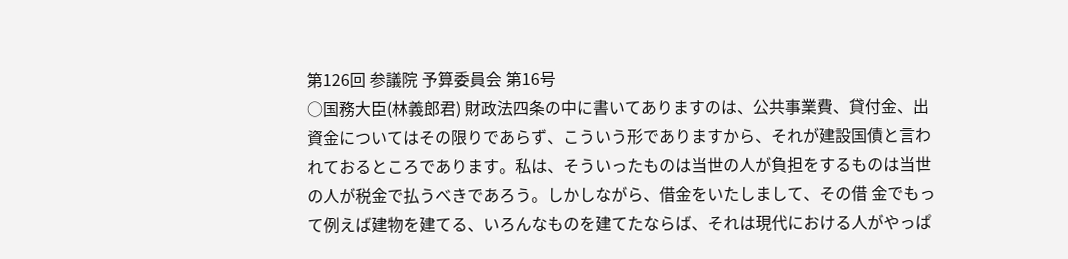第126回 参議院 予算委員会 第16号
○国務大臣(林義郎君) 財政法四条の中に書いてありますのは、公共事業費、貸付金、出資金についてはその限りであらず、こういう形でありますから、それが建設国債と言われておるところであります。私は、そういったものは当世の人が負担をするものは当世の人が税金で払うべきであろう。しかしながら、借金をいたしまして、その借 金でもって例えば建物を建てる、いろんなものを建てたならば、それは現代における人がやっぱ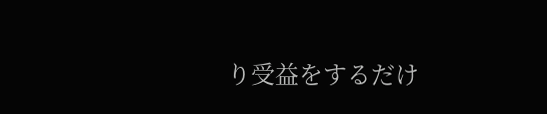り受益をするだけ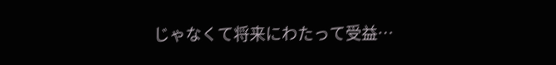じゃなくて将来にわたって受益…